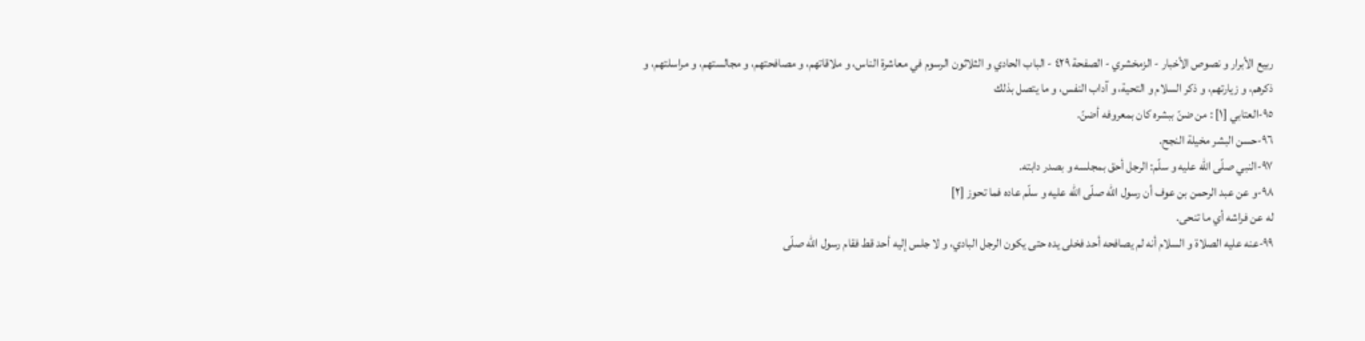ربيع الأبرار و نصوص الأخبار - الزمخشري - الصفحة ٤٢٩ - الباب الحادي و الثلاثون الرسوم في معاشرة الناس، و ملاقاتهم، و مصافحتهم، و مجالستهم، و مراسلتهم، و ذكرهم، و زيارتهم، و ذكر السلام و التحية، و آداب النفس، و ما يتصل بذلك
٩٥-العتابي [١] : من ضنّ ببشره كان بمعروفه أضنّ.
٩٦-حسن البشر مخيلة النجح.
٩٧-النبي صلّى اللّه عليه و سلّم: الرجل أحق بمجلسه و بصدر دابته.
٩٨-و عن عبد الرحمن بن عوف أن رسول اللّه صلّى اللّه عليه و سلّم عاده فما تحوز [٢]
له عن فراشه أي ما تنحى.
٩٩-عنه عليه الصلاة و السلام أنه لم يصافحه أحد فخلى يده حتى يكون الرجل البادي، و لا جلس إليه أحد قط فقام رسول اللّه صلّى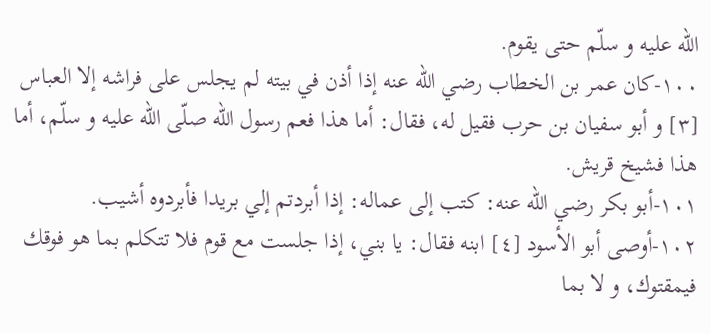اللّه عليه و سلّم حتى يقوم.
١٠٠-كان عمر بن الخطاب رضي اللّه عنه إذا أذن في بيته لم يجلس على فراشه إلا العباس [٣] و أبو سفيان بن حرب فقيل له، فقال: أما هذا فعم رسول اللّه صلّى اللّه عليه و سلّم، أما هذا فشيخ قريش.
١٠١-أبو بكر رضي اللّه عنه: كتب إلى عماله: إذا أبردتم إلي بريدا فأبردوه أشيب.
١٠٢-أوصى أبو الأسود [٤] ابنه فقال: يا بني، إذا جلست مع قوم فلا تتكلم بما هو فوقك فيمقتوك، و لا بما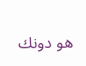هو دونك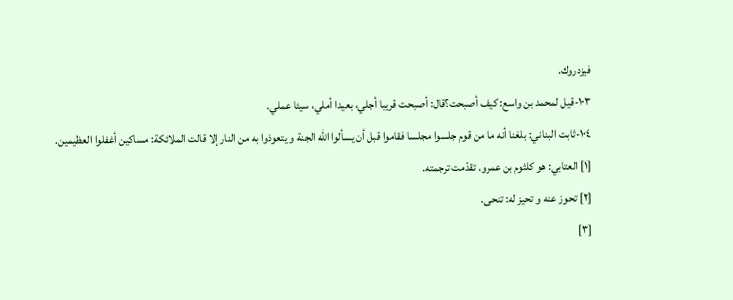فيزدروك.
١٠٣-قيل لمحمد بن واسع: كيف أصبحت؟قال: أصبحت قريبا أجلي، بعيدا أملي، سيئا عملي.
١٠٤-ثابت البناني: بلغنا أنه ما من قوم جلسوا مجلسا فقاموا قبل أن يسألوا اللّه الجنة و يتعوذوا به من النار إلا قالت الملائكة: مساكين أغفلوا العظيمين.
[١] العتابي: هو كلثوم بن عمرو. تقدّمت ترجمته.
[٢] تحوز عنه و تحيز له: تنحى.
[٣]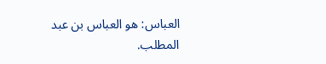العباس: هو العباس بن عبد المطلب.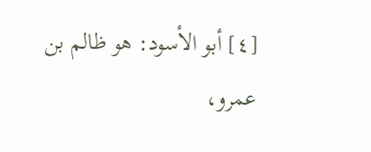[٤] أبو الأسود: هو ظالم بن عمرو،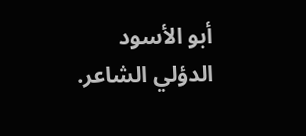أبو الأسود الدؤلي الشاعر.